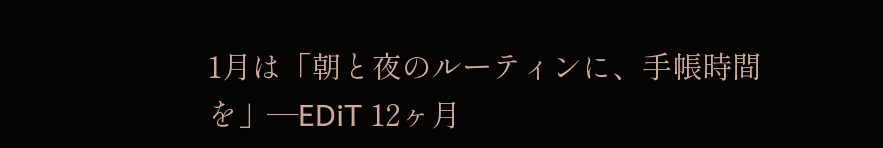1月は「朝と夜のルーティンに、手帳時間を」—EDiT 12ヶ月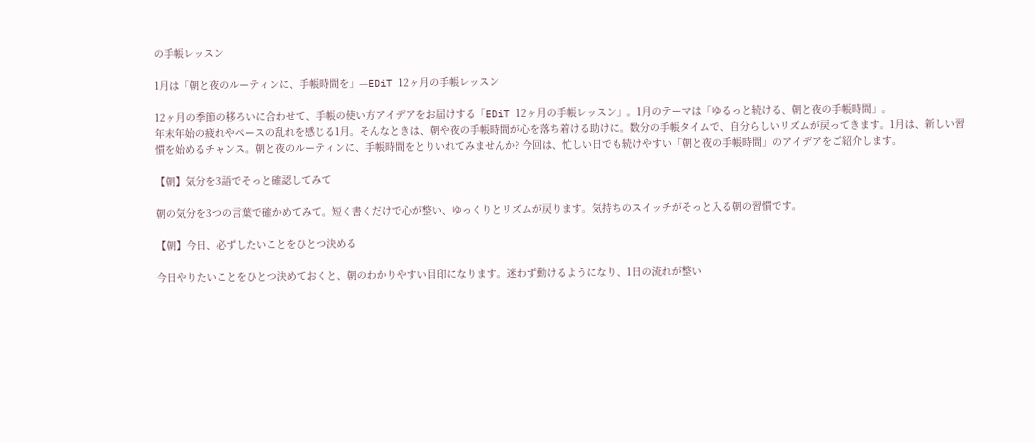の手帳レッスン

1月は「朝と夜のルーティンに、手帳時間を」—EDiT 12ヶ月の手帳レッスン

12ヶ月の季節の移ろいに合わせて、手帳の使い方アイデアをお届けする「EDiT 12ヶ月の手帳レッスン」。1月のテーマは「ゆるっと続ける、朝と夜の手帳時間」。
年末年始の疲れやペースの乱れを感じる1月。そんなときは、朝や夜の手帳時間が心を落ち着ける助けに。数分の手帳タイムで、自分らしいリズムが戻ってきます。1月は、新しい習慣を始めるチャンス。朝と夜のルーティンに、手帳時間をとりいれてみませんか? 今回は、忙しい日でも続けやすい「朝と夜の手帳時間」のアイデアをご紹介します。

【朝】気分を3語でそっと確認してみて

朝の気分を3つの言葉で確かめてみて。短く書くだけで心が整い、ゆっくりとリズムが戻ります。気持ちのスイッチがそっと入る朝の習慣です。

【朝】今日、必ずしたいことをひとつ決める

今日やりたいことをひとつ決めておくと、朝のわかりやすい目印になります。迷わず動けるようになり、1日の流れが整い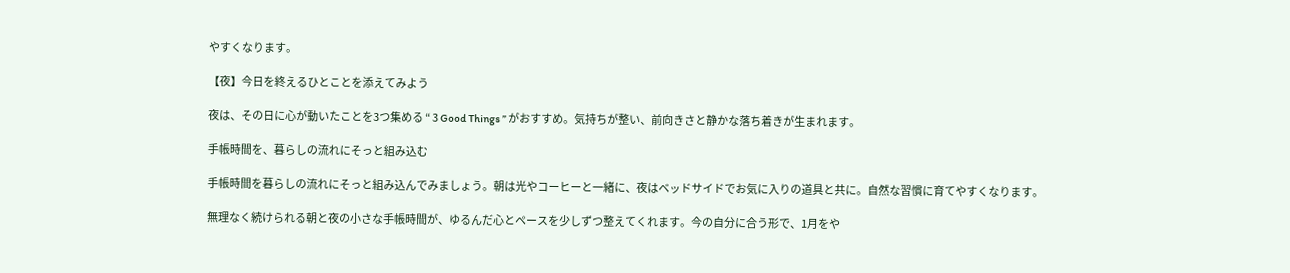やすくなります。

【夜】今日を終えるひとことを添えてみよう

夜は、その日に心が動いたことを3つ集める “ 3 Good Things ” がおすすめ。気持ちが整い、前向きさと静かな落ち着きが生まれます。

手帳時間を、暮らしの流れにそっと組み込む

手帳時間を暮らしの流れにそっと組み込んでみましょう。朝は光やコーヒーと一緒に、夜はベッドサイドでお気に入りの道具と共に。自然な習慣に育てやすくなります。

無理なく続けられる朝と夜の小さな手帳時間が、ゆるんだ心とペースを少しずつ整えてくれます。今の自分に合う形で、1月をや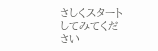さしくスタートしてみてください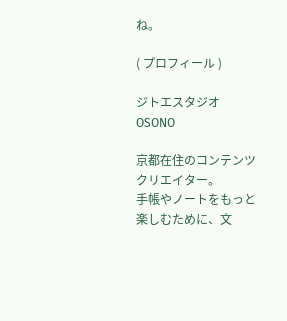ね。

( プロフィール )

ジトエスタジオ OSONO

京都在住のコンテンツクリエイター。
手帳やノートをもっと楽しむために、文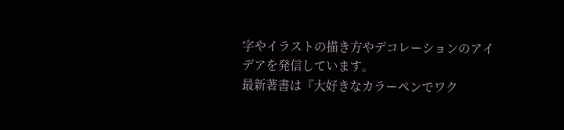字やイラストの描き方やデコレーションのアイデアを発信しています。
最新著書は『大好きなカラーペンでワク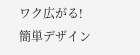ワク広がる!簡単デザイン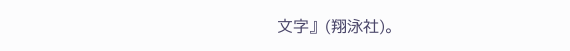文字』(翔泳社)。